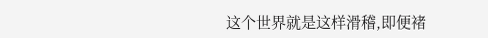这个世界就是这样滑稽,即便褚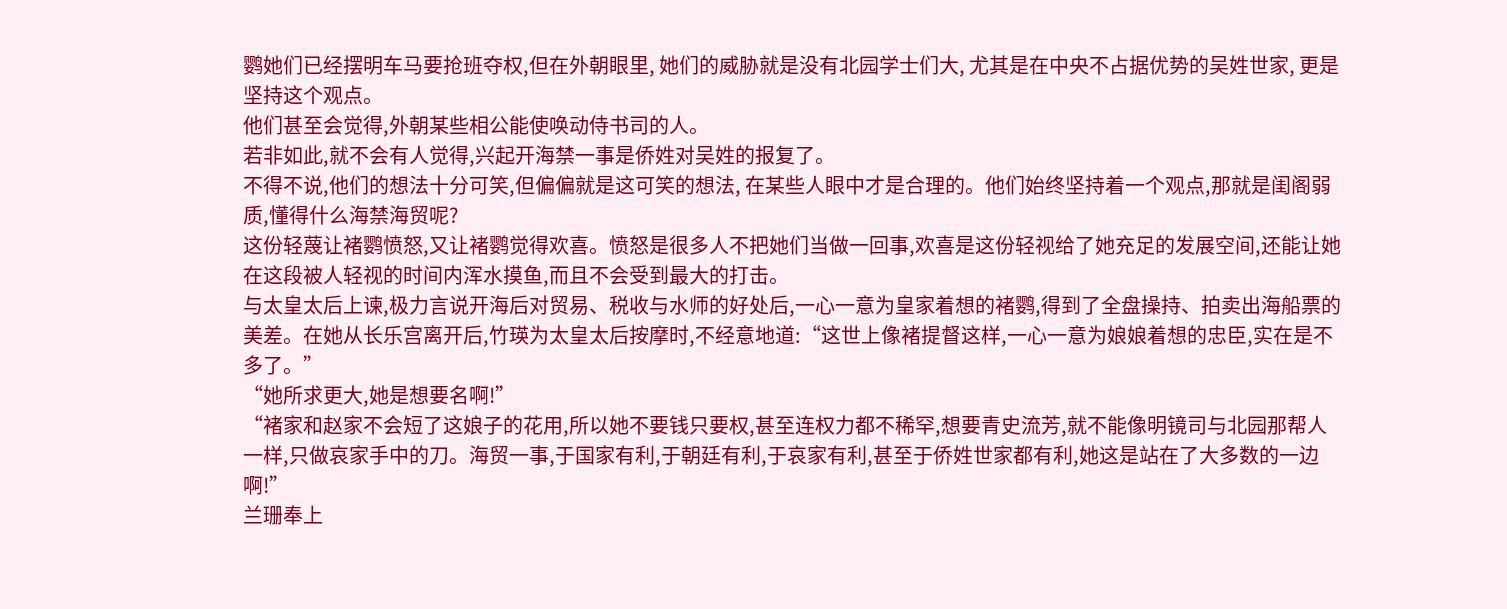鹦她们已经摆明车马要抢班夺权,但在外朝眼里, 她们的威胁就是没有北园学士们大, 尤其是在中央不占据优势的吴姓世家, 更是坚持这个观点。
他们甚至会觉得,外朝某些相公能使唤动侍书司的人。
若非如此,就不会有人觉得,兴起开海禁一事是侨姓对吴姓的报复了。
不得不说,他们的想法十分可笑,但偏偏就是这可笑的想法, 在某些人眼中才是合理的。他们始终坚持着一个观点,那就是闺阁弱质,懂得什么海禁海贸呢?
这份轻蔑让褚鹦愤怒,又让褚鹦觉得欢喜。愤怒是很多人不把她们当做一回事,欢喜是这份轻视给了她充足的发展空间,还能让她在这段被人轻视的时间内浑水摸鱼,而且不会受到最大的打击。
与太皇太后上谏,极力言说开海后对贸易、税收与水师的好处后,一心一意为皇家着想的褚鹦,得到了全盘操持、拍卖出海船票的美差。在她从长乐宫离开后,竹瑛为太皇太后按摩时,不经意地道:“这世上像褚提督这样,一心一意为娘娘着想的忠臣,实在是不多了。”
“她所求更大,她是想要名啊!”
“褚家和赵家不会短了这娘子的花用,所以她不要钱只要权,甚至连权力都不稀罕,想要青史流芳,就不能像明镜司与北园那帮人一样,只做哀家手中的刀。海贸一事,于国家有利,于朝廷有利,于哀家有利,甚至于侨姓世家都有利,她这是站在了大多数的一边啊!”
兰珊奉上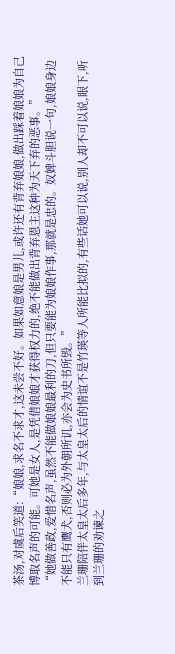茶汤,对虞后笑道:“娘娘,求名不求才,这未尝不好。如果如意娘是男儿,或许还有背弃娘娘,做出踩着娘娘为自己博取名声的可能。可她是女人,是凭借娘娘才获得权力的,绝不能做出背弃恩主这种为天下弃的恶事。”
“她做善政,爱惜名声,虽然不能做娘娘最利的刀,但只要能为娘娘作事,那就是忠的。奴婢斗胆说一句,娘娘身边不能只有鹰犬,否则必为外朝所讥,亦会为史书所毁。”
兰珊陪伴太皇太后多年,与太皇太后的情谊不是竹瑛等人所能比拟的,有些话她可以说,别人却不可以说,眼下,听到兰珊的劝谏之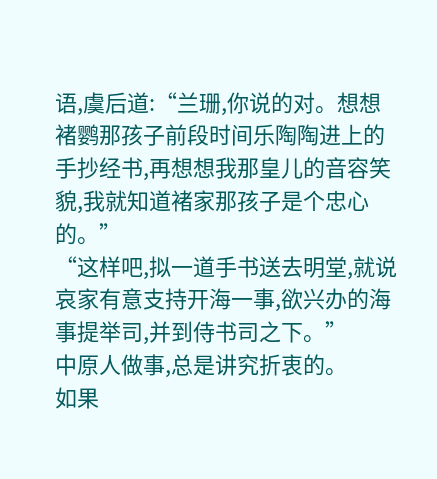语,虞后道:“兰珊,你说的对。想想褚鹦那孩子前段时间乐陶陶进上的手抄经书,再想想我那皇儿的音容笑貌,我就知道褚家那孩子是个忠心的。”
“这样吧,拟一道手书送去明堂,就说哀家有意支持开海一事,欲兴办的海事提举司,并到侍书司之下。”
中原人做事,总是讲究折衷的。
如果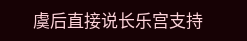虞后直接说长乐宫支持